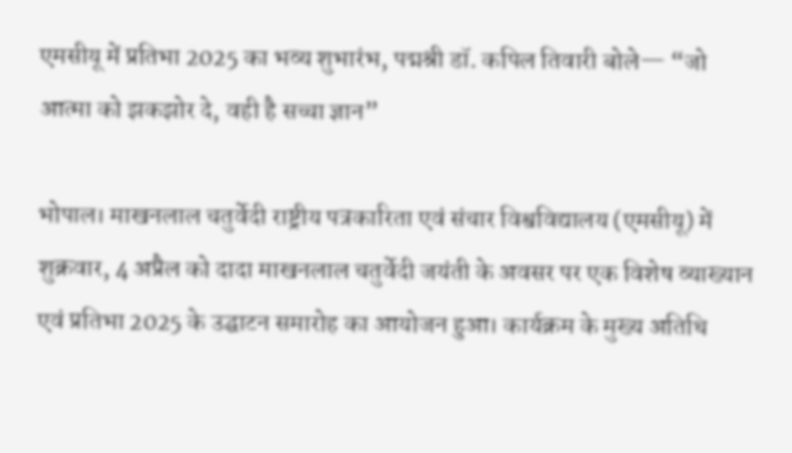एमसीयू में प्रतिभा 2025 का भव्य शुभारंभ, पद्मश्री डॉ. कपिल तिवारी बोले— “जो आत्मा को झकझोर दे, वही है सच्चा ज्ञान”

भोपाल। माखनलाल चतुर्वेदी राष्ट्रीय पत्रकारिता एवं संचार विश्वविद्यालय (एमसीयू) में शुक्रवार, 4 अप्रैल को दादा माखनलाल चतुर्वेदी जयंती के अवसर पर एक विशेष व्याख्यान एवं प्रतिभा 2025 के उद्घाटन समारोह का आयोजन हुआ। कार्यक्रम के मुख्य अतिथि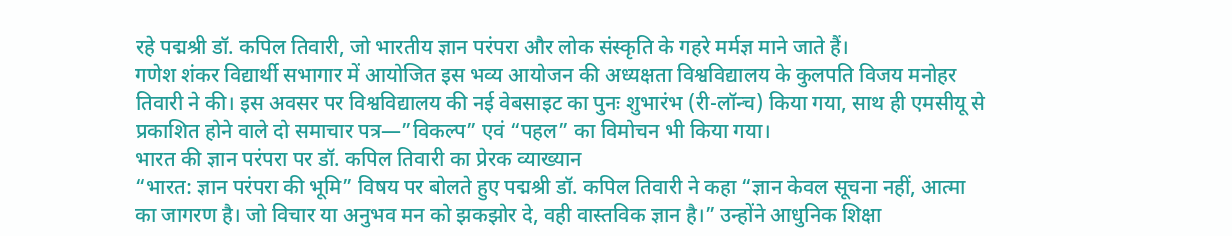रहे पद्मश्री डॉ. कपिल तिवारी, जो भारतीय ज्ञान परंपरा और लोक संस्कृति के गहरे मर्मज्ञ माने जाते हैं।
गणेश शंकर विद्यार्थी सभागार में आयोजित इस भव्य आयोजन की अध्यक्षता विश्वविद्यालय के कुलपति विजय मनोहर तिवारी ने की। इस अवसर पर विश्वविद्यालय की नई वेबसाइट का पुनः शुभारंभ (री-लॉन्च) किया गया, साथ ही एमसीयू से प्रकाशित होने वाले दो समाचार पत्र—”विकल्प” एवं “पहल” का विमोचन भी किया गया।
भारत की ज्ञान परंपरा पर डॉ. कपिल तिवारी का प्रेरक व्याख्यान
“भारत: ज्ञान परंपरा की भूमि” विषय पर बोलते हुए पद्मश्री डॉ. कपिल तिवारी ने कहा “ज्ञान केवल सूचना नहीं, आत्मा का जागरण है। जो विचार या अनुभव मन को झकझोर दे, वही वास्तविक ज्ञान है।” उन्होंने आधुनिक शिक्षा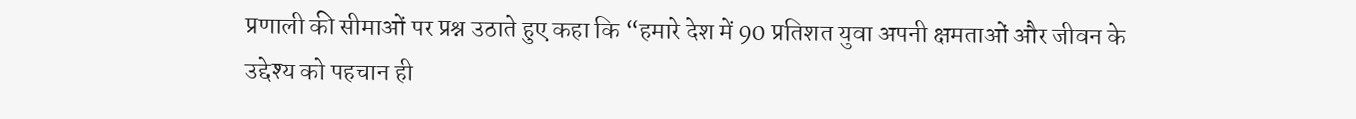प्रणाली की सीमाओं पर प्रश्न उठाते हुए कहा कि “हमारे देश में 90 प्रतिशत युवा अपनी क्षमताओं और जीवन के उद्देश्य को पहचान ही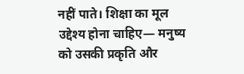नहीं पाते। शिक्षा का मूल उद्देश्य होना चाहिए— मनुष्य को उसकी प्रकृति और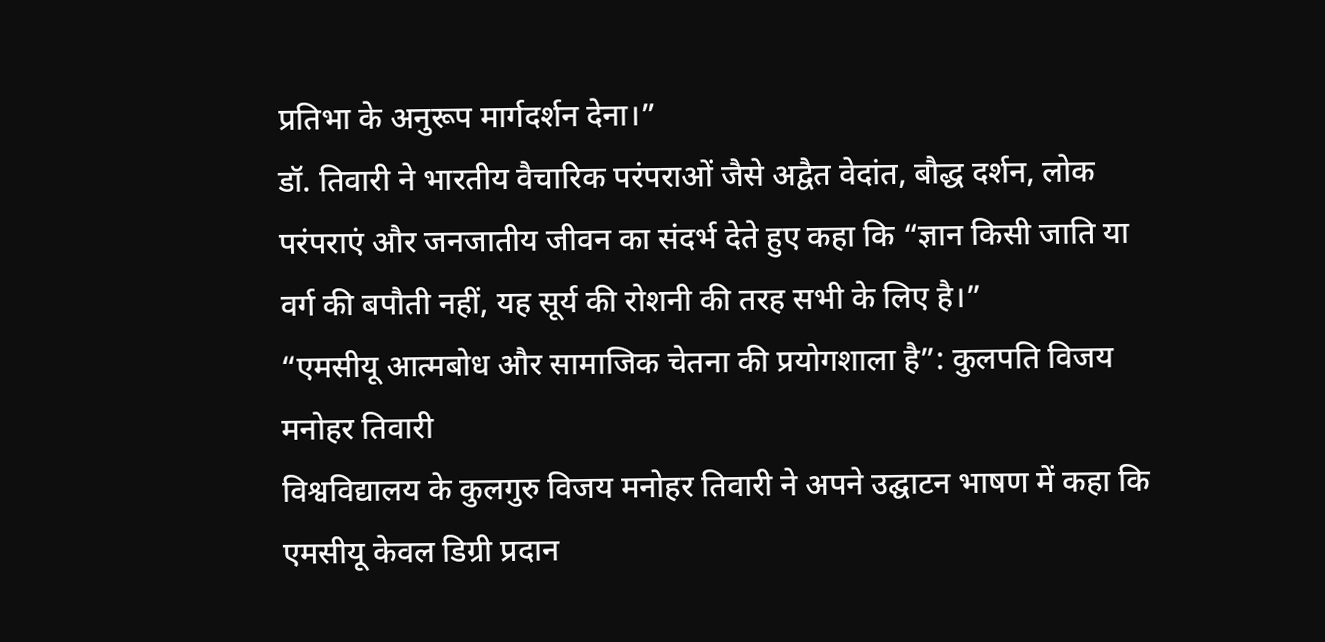प्रतिभा के अनुरूप मार्गदर्शन देना।”
डॉ. तिवारी ने भारतीय वैचारिक परंपराओं जैसे अद्वैत वेदांत, बौद्ध दर्शन, लोक परंपराएं और जनजातीय जीवन का संदर्भ देते हुए कहा कि “ज्ञान किसी जाति या वर्ग की बपौती नहीं, यह सूर्य की रोशनी की तरह सभी के लिए है।”
“एमसीयू आत्मबोध और सामाजिक चेतना की प्रयोगशाला है”: कुलपति विजय मनोहर तिवारी
विश्वविद्यालय के कुलगुरु विजय मनोहर तिवारी ने अपने उद्घाटन भाषण में कहा कि एमसीयू केवल डिग्री प्रदान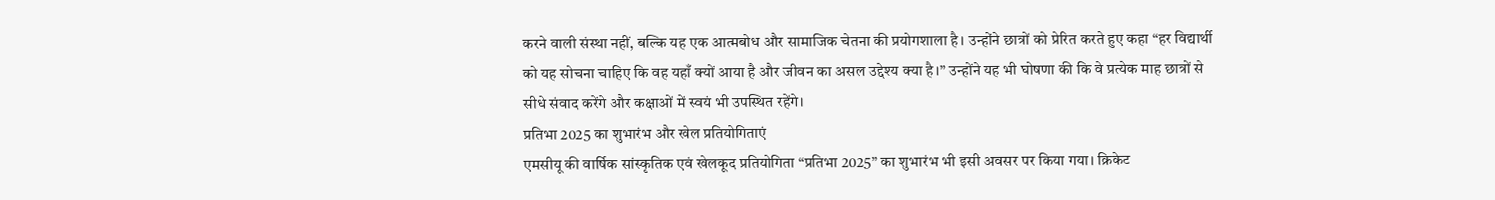करने वाली संस्था नहीं, बल्कि यह एक आत्मबोध और सामाजिक चेतना की प्रयोगशाला है। उन्होंने छात्रों को प्रेरित करते हुए कहा “हर विद्यार्थी को यह सोचना चाहिए कि वह यहाँ क्यों आया है और जीवन का असल उद्देश्य क्या है।” उन्होंने यह भी घोषणा की कि वे प्रत्येक माह छात्रों से सीधे संवाद करेंगे और कक्षाओं में स्वयं भी उपस्थित रहेंगे।
प्रतिभा 2025 का शुभारंभ और खेल प्रतियोगिताएं
एमसीयू की वार्षिक सांस्कृतिक एवं खेलकूद प्रतियोगिता “प्रतिभा 2025” का शुभारंभ भी इसी अवसर पर किया गया। क्रिकेट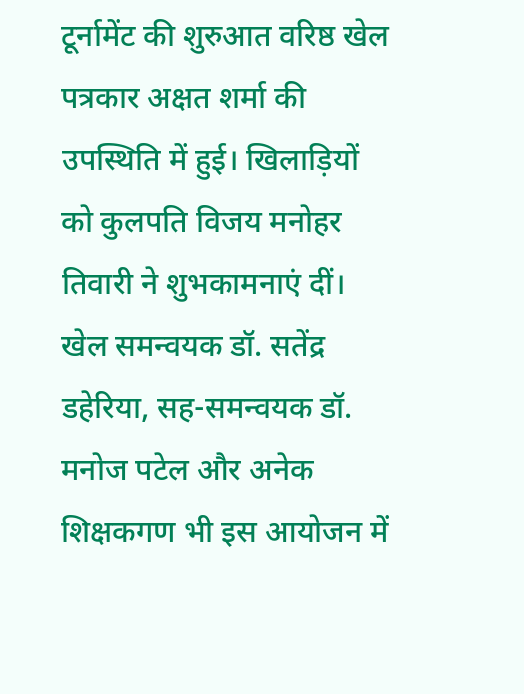टूर्नामेंट की शुरुआत वरिष्ठ खेल पत्रकार अक्षत शर्मा की उपस्थिति में हुई। खिलाड़ियों को कुलपति विजय मनोहर तिवारी ने शुभकामनाएं दीं।
खेल समन्वयक डॉ. सतेंद्र डहेरिया, सह-समन्वयक डॉ. मनोज पटेल और अनेक शिक्षकगण भी इस आयोजन में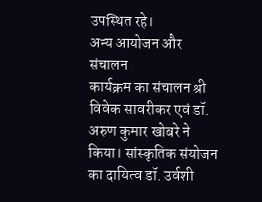उपस्थित रहे।
अन्य आयोजन और संचालन
कार्यक्रम का संचालन श्री विवेक सावरीकर एवं डॉ. अरुण कुमार खोबरे ने किया। सांस्कृतिक संयोजन का दायित्व डॉ. उर्वशी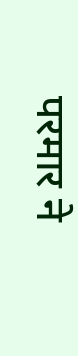परमार ने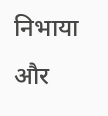निभाया और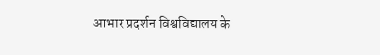आभार प्रदर्शन विश्वविद्यालय के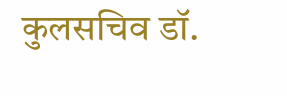कुलसचिव डॉ.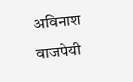अविनाश वाजपेयी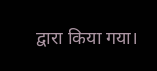द्वारा किया गया।